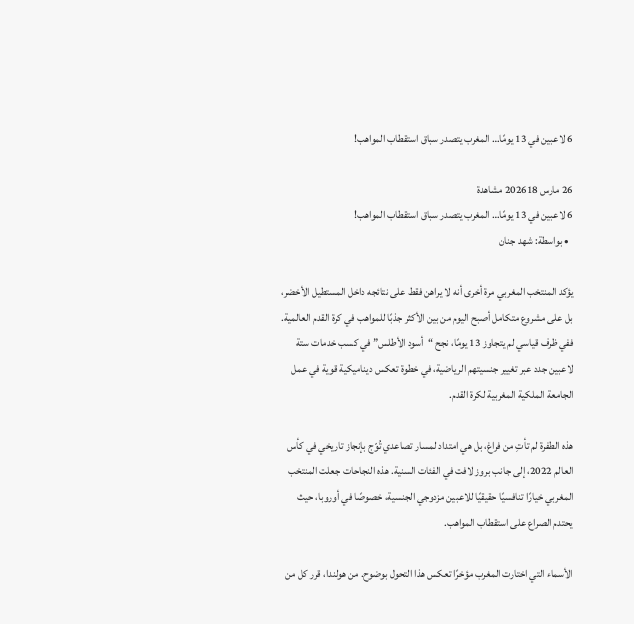6 لاعبين في 13 يومًا… المغرب يتصدر سباق استقطاب المواهب!

26 مارس 202618 مشاهدة
6 لاعبين في 13 يومًا… المغرب يتصدر سباق استقطاب المواهب!
  • بواسطة: شهد جنان

يؤكد المنتخب المغربي مرة أخرى أنه لا يراهن فقط على نتائجه داخل المستطيل الأخضر، بل على مشروع متكامل أصبح اليوم من بين الأكثر جذبًا للمواهب في كرة القدم العالمية. ففي ظرف قياسي لم يتجاوز 13 يومًا، نجح “أسود الأطلس” في كسب خدمات ستة لاعبين جدد عبر تغيير جنسيتهم الرياضية، في خطوة تعكس ديناميكية قوية في عمل الجامعة الملكية المغربية لكرة القدم.

هذه الطفرة لم تأتِ من فراغ، بل هي امتداد لمسار تصاعدي تُوّج بإنجاز تاريخي في كأس العالم 2022، إلى جانب بروز لافت في الفئات السنية. هذه النجاحات جعلت المنتخب المغربي خيارًا تنافسيًا حقيقيًا للاعبين مزدوجي الجنسية، خصوصًا في أوروبا، حيث يحتدم الصراع على استقطاب المواهب.

الأسماء التي اختارت المغرب مؤخرًا تعكس هذا التحول بوضوح. من هولندا، قرر كل من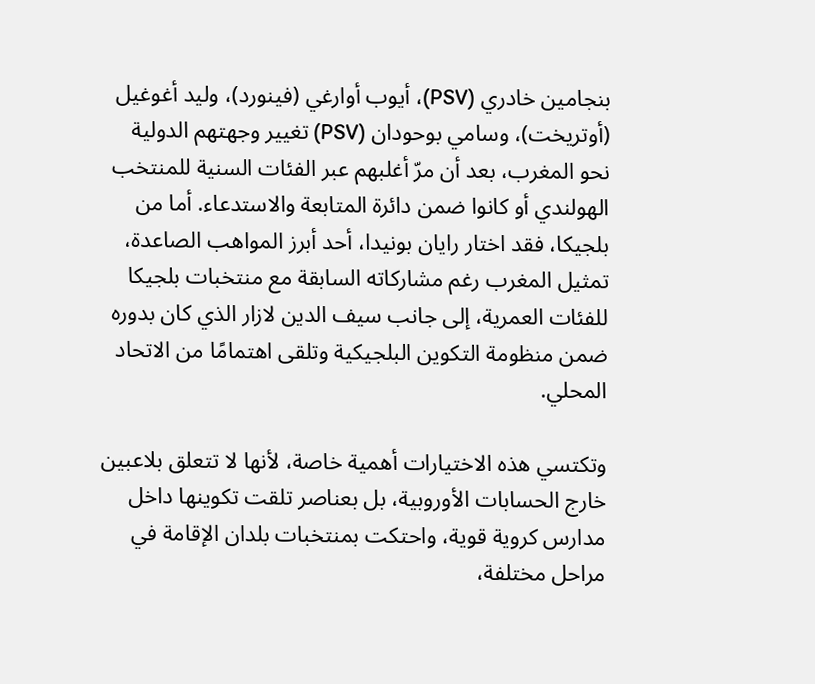بنجامين خادري (PSV)، أيوب أوارغي (فينورد)، وليد أغوغيل (أوتريخت)، وسامي بوحودان (PSV) تغيير وجهتهم الدولية نحو المغرب، بعد أن مرّ أغلبهم عبر الفئات السنية للمنتخب الهولندي أو كانوا ضمن دائرة المتابعة والاستدعاء. أما من بلجيكا، فقد اختار رايان بونيدا، أحد أبرز المواهب الصاعدة، تمثيل المغرب رغم مشاركاته السابقة مع منتخبات بلجيكا للفئات العمرية، إلى جانب سيف الدين لازار الذي كان بدوره ضمن منظومة التكوين البلجيكية وتلقى اهتمامًا من الاتحاد المحلي.

وتكتسي هذه الاختيارات أهمية خاصة، لأنها لا تتعلق بلاعبين خارج الحسابات الأوروبية، بل بعناصر تلقت تكوينها داخل مدارس كروية قوية، واحتكت بمنتخبات بلدان الإقامة في مراحل مختلفة،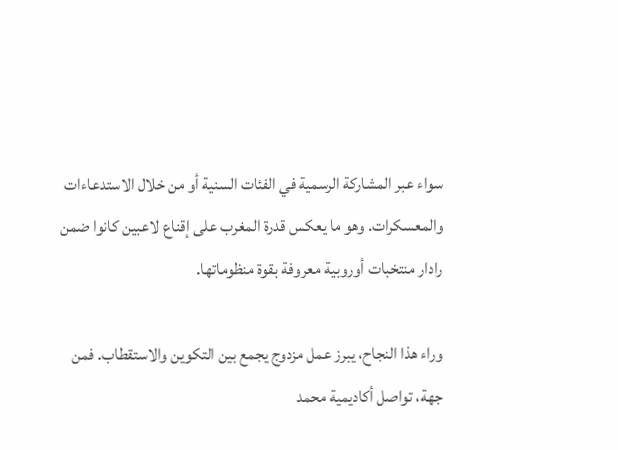سواء عبر المشاركة الرسمية في الفئات السنية أو من خلال الاستدعاءات والمعسكرات. وهو ما يعكس قدرة المغرب على إقناع لاعبين كانوا ضمن رادار منتخبات أوروبية معروفة بقوة منظوماتها.

وراء هذا النجاح، يبرز عمل مزدوج يجمع بين التكوين والاستقطاب. فمن جهة، تواصل أكاديمية محمد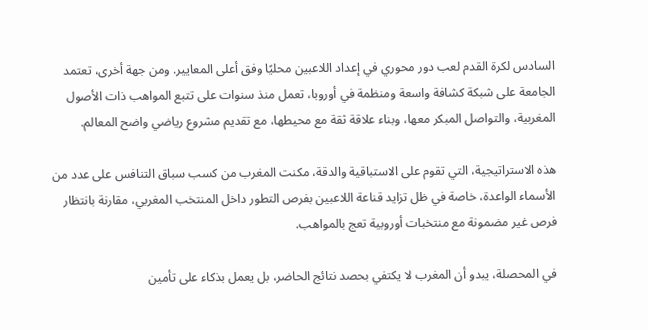السادس لكرة القدم لعب دور محوري في إعداد اللاعبين محليًا وفق أعلى المعايير. ومن جهة أخرى، تعتمد الجامعة على شبكة كشافة واسعة ومنظمة في أوروبا، تعمل منذ سنوات على تتبع المواهب ذات الأصول المغربية، والتواصل المبكر معها، وبناء علاقة ثقة مع محيطها، مع تقديم مشروع رياضي واضح المعالم.

هذه الاستراتيجية، التي تقوم على الاستباقية والدقة، مكنت المغرب من كسب سباق التنافس على عدد من الأسماء الواعدة، خاصة في ظل تزايد قناعة اللاعبين بفرص التطور داخل المنتخب المغربي، مقارنة بانتظار فرص غير مضمونة مع منتخبات أوروبية تعج بالمواهب.

في المحصلة، يبدو أن المغرب لا يكتفي بحصد نتائج الحاضر، بل يعمل بذكاء على تأمين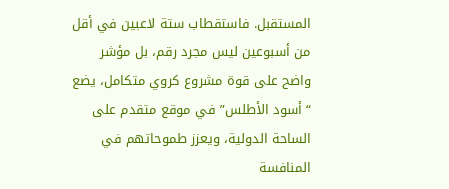المستقبل. فاستقطاب ستة لاعبين في أقل من أسبوعين ليس مجرد رقم، بل مؤشر واضح على قوة مشروع كروي متكامل، يضع “أسود الأطلس” في موقع متقدم على الساحة الدولية، ويعزز طموحاتهم في المنافسة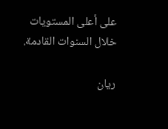على أعلى المستويات خلال السنوات القادمة.

ريان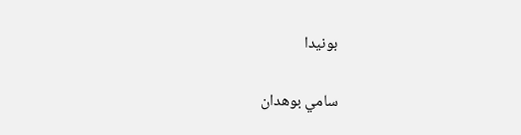بونيدا

سامي بوهدان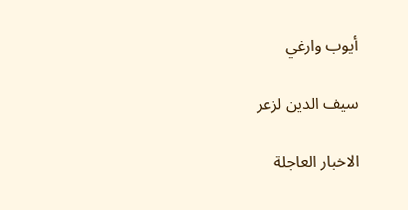أيوب وارغي

سيف الدين لزعر

الاخبار العاجلة